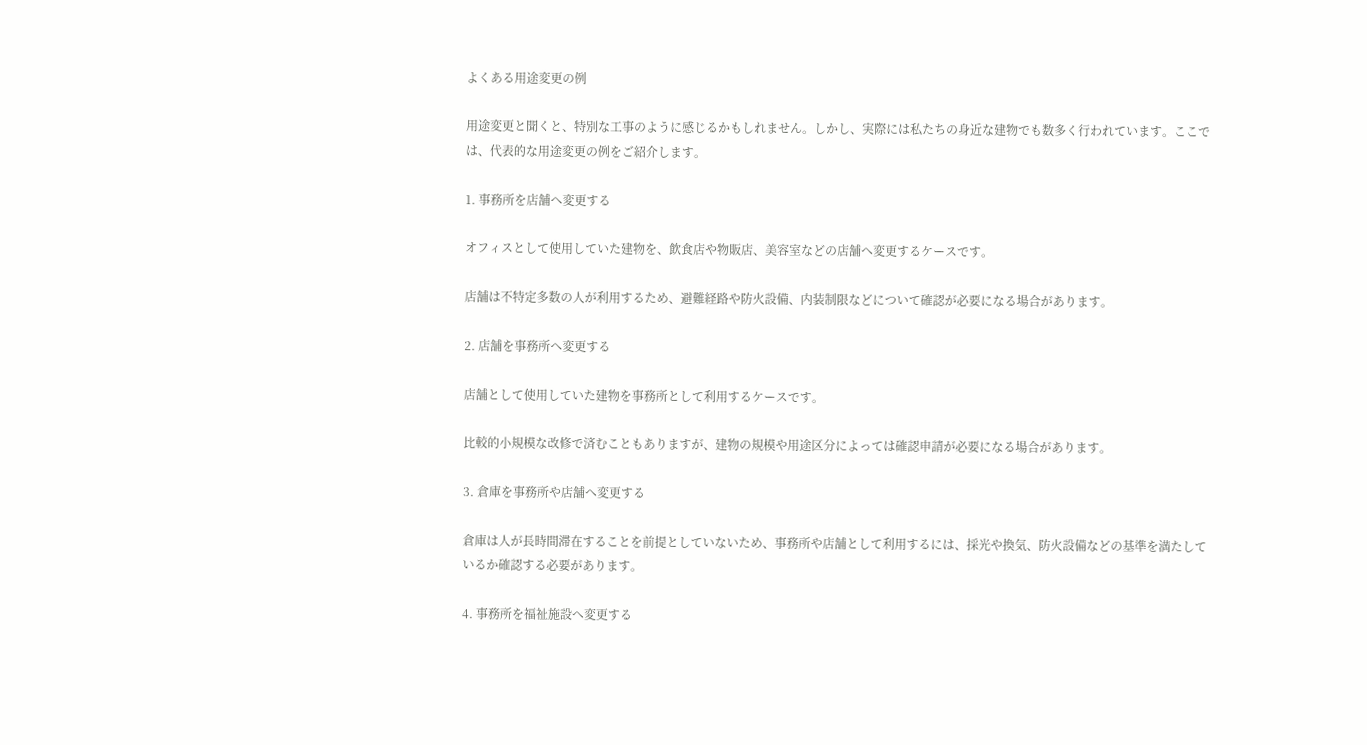よくある用途変更の例

用途変更と聞くと、特別な工事のように感じるかもしれません。しかし、実際には私たちの身近な建物でも数多く行われています。ここでは、代表的な用途変更の例をご紹介します。

1. 事務所を店舗へ変更する

オフィスとして使用していた建物を、飲食店や物販店、美容室などの店舗へ変更するケースです。

店舗は不特定多数の人が利用するため、避難経路や防火設備、内装制限などについて確認が必要になる場合があります。

2. 店舗を事務所へ変更する

店舗として使用していた建物を事務所として利用するケースです。

比較的小規模な改修で済むこともありますが、建物の規模や用途区分によっては確認申請が必要になる場合があります。

3. 倉庫を事務所や店舗へ変更する

倉庫は人が長時間滞在することを前提としていないため、事務所や店舗として利用するには、採光や換気、防火設備などの基準を満たしているか確認する必要があります。

4. 事務所を福祉施設へ変更する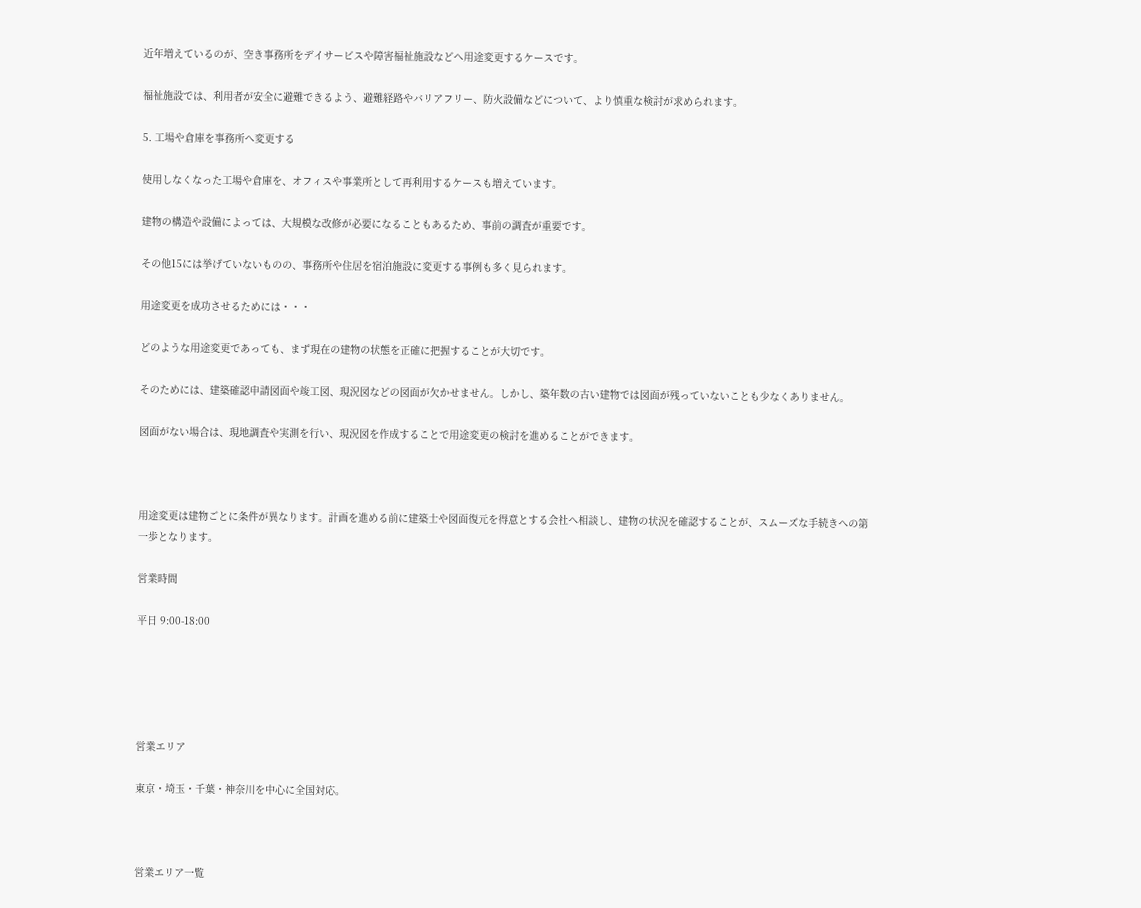近年増えているのが、空き事務所をデイサービスや障害福祉施設などへ用途変更するケースです。

福祉施設では、利用者が安全に避難できるよう、避難経路やバリアフリー、防火設備などについて、より慎重な検討が求められます。

5. 工場や倉庫を事務所へ変更する

使用しなくなった工場や倉庫を、オフィスや事業所として再利用するケースも増えています。

建物の構造や設備によっては、大規模な改修が必要になることもあるため、事前の調査が重要です。

その他15には挙げていないものの、事務所や住居を宿泊施設に変更する事例も多く見られます。

用途変更を成功させるためには・・・

どのような用途変更であっても、まず現在の建物の状態を正確に把握することが大切です。

そのためには、建築確認申請図面や竣工図、現況図などの図面が欠かせません。しかし、築年数の古い建物では図面が残っていないことも少なくありません。

図面がない場合は、現地調査や実測を行い、現況図を作成することで用途変更の検討を進めることができます。



用途変更は建物ごとに条件が異なります。計画を進める前に建築士や図面復元を得意とする会社へ相談し、建物の状況を確認することが、スムーズな手続きへの第一歩となります。

営業時間

平日 9:00-18:00





営業エリア

東京・埼玉・千葉・神奈川を中心に全国対応。



営業エリア一覧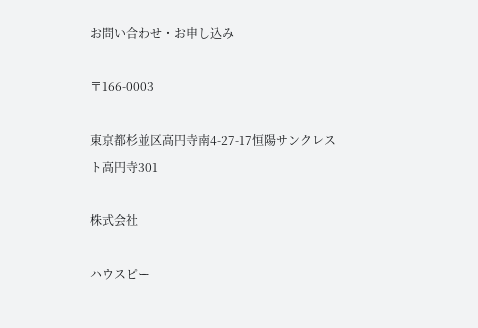お問い合わせ・お申し込み

〒166-0003

東京都杉並区高円寺南4-27-17恒陽サンクレスト高円寺301

株式会社

ハウスピー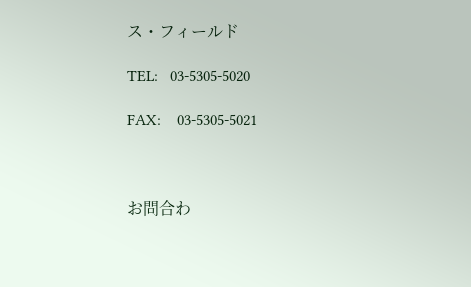ス・フィールド

TEL:   03-5305-5020

FAX:    03-5305-5021



お問合わ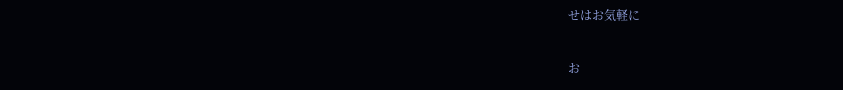せはお気軽に

お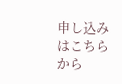申し込みはこちらから